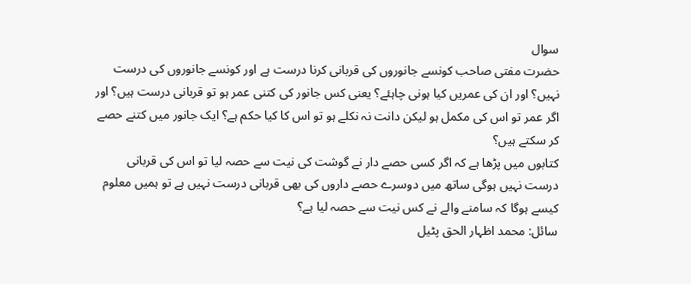سوال
حضرت مفتی صاحب کونسے جانوروں کی قربانی کرنا درست ہے اور کونسے جانوروں کی درست نہیں؟ اور ان کی عمریں کیا ہونی چاہئے؟ یعنی کس جانور کی کتنی عمر ہو تو قربانی درست ہیں؟ اور اگر عمر تو اس کی مکمل ہو لیکن دانت نہ نکلے ہو تو اس کا کیا حکم ہے؟ ایک جانور میں کتنے حصے کر سکتے ہیں؟
کتابوں میں پڑھا ہے کہ اگر کسی حصے دار نے گوشت کی نیت سے حصہ لیا تو اس کی قربانی درست نہیں ہوگی ساتھ میں دوسرے حصے داروں کی بھی قربانی درست نہیں ہے تو ہمیں معلوم کیسے ہوگا کہ سامنے والے نے کس نیت سے حصہ لیا ہے؟
سائل: محمد اظہار الحق پٹیل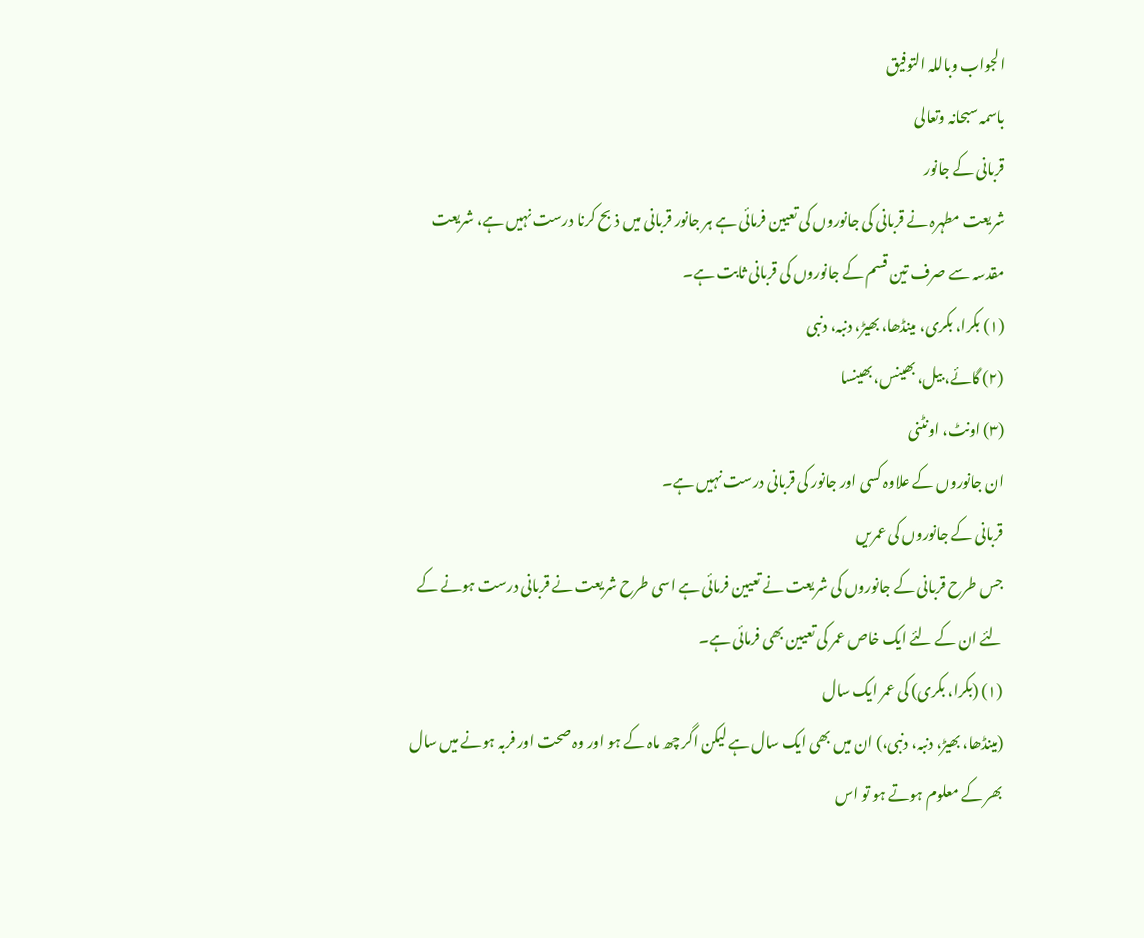الجواب وباللہ التوفیق
باسمہ سبحانہ وتعالی
قربانی کے جانور
شریعت مطہرہ نے قربانی کی جانوروں کی تعیین فرمائی ہے ہر جانور قربانی میں ذبح کرنا درست نہیں ہے، شریعت مقدسہ سے صرف تین قسم کے جانوروں کی قربانی ثابت ہے۔
(۱) بکرا، بکری، مینڈھا، بھیڑ، دنبہ، دنبی
(۲) گائے، بیل، بھینس، بھینسا
(۳) اونٹ، اونٹنی
ان جانوروں کے علاوہ کسی اور جانور کی قربانی درست نہیں ہے۔
قربانی کے جانوروں کی عمریں
جس طرح قربانی کے جانوروں کی شریعت نے تعیین فرمائی ہے اسی طرح شریعت نے قربانی درست ہونے کے لئے ان کے لئے ایک خاص عمر کی تعیین بھی فرمائی ہے۔
(۱) (بکرا، بکری) کی عمر ایک سال
(مینڈھا، بھیڑ، دنبہ، دنبی،) ان میں بھی ایک سال ہے لیکن اگر چھ ماہ کے ہو اور وہ صحت اور فربہ ہونے میں سال بھر کے معلوم ہوتے ہو تو اس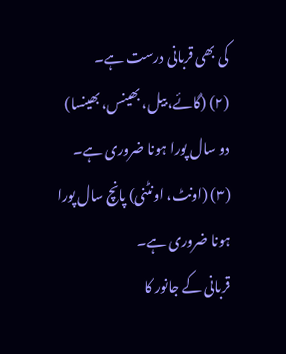کی بھی قربانی درست ہے۔
(۲) (گائے، بیل، بھینس، بھینسا) دو سال پورا ہونا ضروری ہے۔
(۳) (اونٹ، اونٹنی) پانچ سال پورا ہونا ضروری ہے۔
قربانی کے جانور کا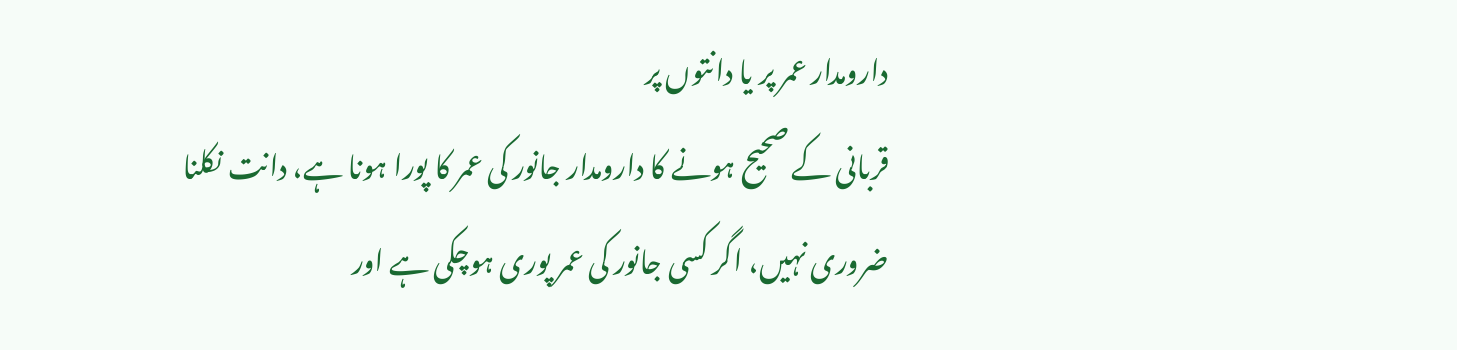دارومدار عمر پر یا دانتوں پر
قربانی کے صحیح ہونے کا دارومدار جانور کی عمر کا پورا ہونا ہے، دانت نکلنا ضروری نہیں، اگر کسی جانور کی عمر پوری ہوچکی ہے اور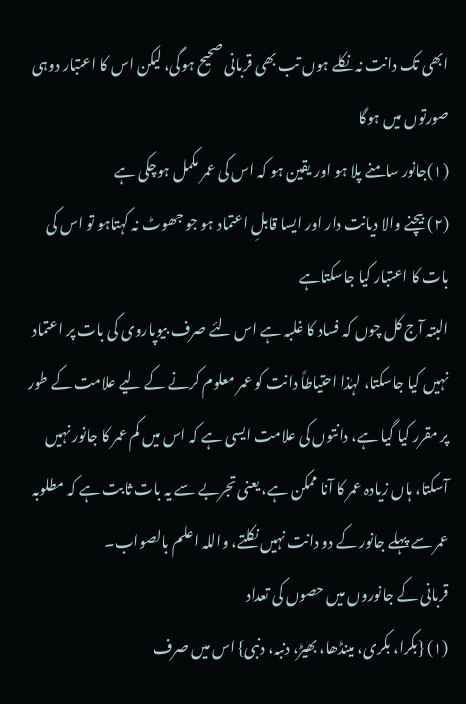ابھی تک دانت نہ نکلے ہوں تب بھی قربانی صحیح ہوگی، لیکن اس کا اعتبار دوہی صورتوں میں ہوگا
(۱)جانور سامنے پلا ہو اور یقین ہو کہ اس کی عمر مکمل ہوچکی ہے
(۲) بیچنے والا دیانت دار اور ایسا قابلِ اعتماد ہو جو جھوٹ نہ کہتاہو تو اس کی بات کا اعتبار کیا جاسکتاہے
البتہ آج کل چوں کہ فساد کا غلبہ ہے اس لئے صرف بیوپاروی کی بات پر اعتماد نہیں کیا جاسکتا، لہٰذا احتیاطاً دانت کو عمر معلوم کرنے کے لیے علامت کے طور پر مقرر کیا گیا ہے، دانتوں کی علامت ایسی ہے کہ اس میں کم عمر کا جانور نہیں آسکتا، ہاں زیادہ عمر کا آنا ممکن ہے، یعنی تجربے سے یہ بات ثابت ہے کہ مطلوبہ عمر سے پہلے جانور کے دو دانت نہیں نکلتے، واللہ اعلم بالصواب۔
قربانی کے جانوروں میں حصوں کی تعداد
(۱) {بکرا، بکری، مینڈھا، بھیڑ، دنبہ، دنبی} اس میں صرف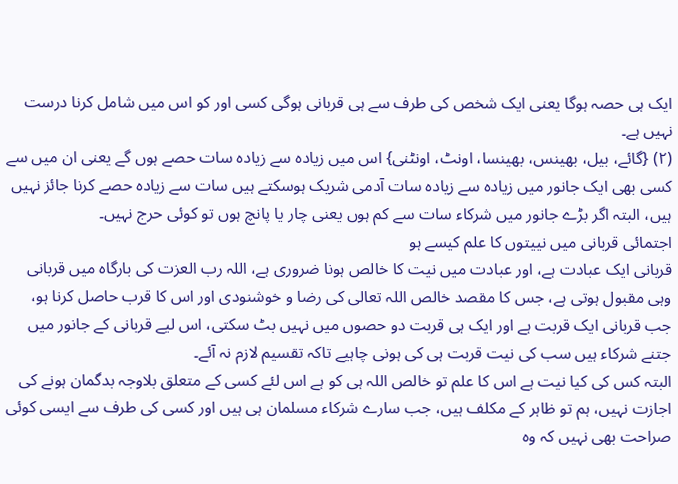ایک ہی حصہ ہوگا یعنی ایک شخص کی طرف سے ہی قربانی ہوگی کسی اور کو اس میں شامل کرنا درست نہیں ہے۔
(۲) {گائے، بیل، بھینس، بھینسا، اونٹ، اونٹنی} اس میں زیادہ سے زیادہ سات حصے ہوں گے یعنی ان میں سے کسی بھی ایک جانور میں زیادہ سے زیادہ سات آدمی شریک ہوسکتے ہیں سات سے زیادہ حصے کرنا جائز نہیں ہیں، البتہ اگر بڑے جانور میں شرکاء سات سے کم ہوں یعنی چار یا پانچ ہوں تو کوئی حرج نہیں۔
اجتمائی قربانی میں نیيتوں كا علم كیسے ہو
قربانی ایک عبادت ہے، اور عبادت میں نیت کا خالص ہونا ضروری ہے، اللہ رب العزت کی بارگاہ میں قربانی وہی مقبول ہوتی ہے، جس کا مقصد خالص اللہ تعالی کی رضا و خوشنودی اور اس کا قرب حاصل کرنا ہو، جب قربانی ایک قربت ہے اور ایک ہی قربت دو حصوں میں نہیں بٹ سکتی، اس لیے قربانی کے جانور میں جتنے شرکاء ہیں سب کی نیت قربت ہی کی ہونی چاہیے تاکہ تقسیم لازم نہ آئے۔
البتہ کس کی کیا نیت ہے اس کا علم تو خالص اللہ ہی کو ہے اس لئے کسی کے متعلق بلاوجہ بدگمان ہونے کی اجازت نہیں، ہم تو ظاہر کے مکلف ہیں، جب سارے شرکاء مسلمان ہی ہیں اور کسی کی طرف سے ایسی کوئی صراحت بھی نہیں کہ وہ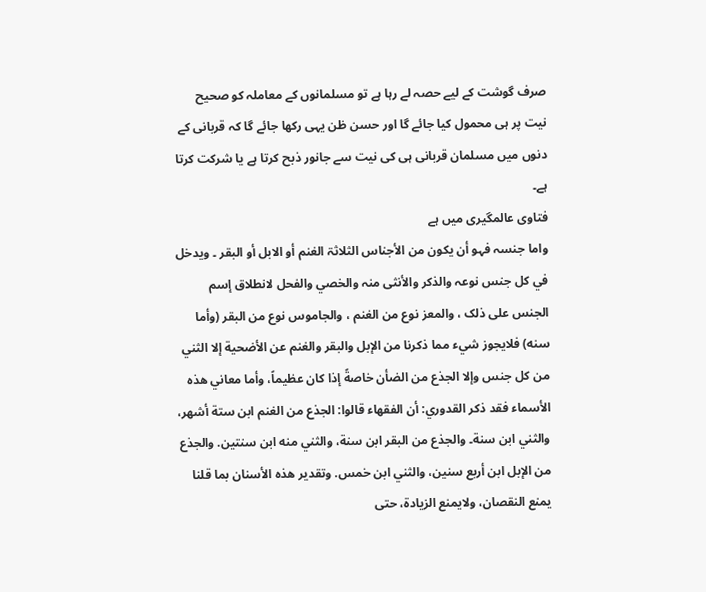صرف گوشت کے لیے حصہ لے رہا ہے تو مسلمانوں کے معاملہ کو صحیح نیت پر ہی محمول کیا جائے گا اور حسن ظن یہی رکھا جائے گا کہ قربانی کے دنوں میں مسلمان قربانی ہی کی نیت سے جانور ذبح کرتا ہے یا شرکت کرتا ہے۔
فتاوی عالمگیری میں ہے
واما جنسہ فہو أن یکون من الأجناس الثلاثۃ الغنم أو الابل أو البقر ۔ ویدخل في کل جنس نوعہ والذکر والأنثی منہ والخصي والفحل لانطلاق إسم الجنس علی ذلک ، والمعز نوع من الغنم ، والجاموس نوع من البقر (وأما سنه) فلايجوز شيء مما ذكرنا من الإبل والبقر والغنم عن الأضحية إلا الثني من كل جنس وإلا الجذع من الضأن خاصةً إذا كان عظيماً، وأما معاني هذه الأسماء فقد ذكر القدوري: أن الفقهاء قالوا: الجذع من الغنم ابن ستة أشهر، والثني ابن سنة۔ والجذع من البقر ابن سنة، والثني منه ابن سنتين. والجذع من الإبل ابن أربع سنين، والثني ابن خمس. وتقدير هذه الأسنان بما قلنا يمنع النقصان، ولايمنع الزيادة، حتى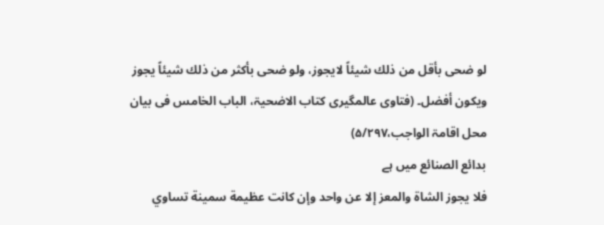لو ضحى بأقل من ذلك شيئاً لايجوز، ولو ضحى بأكثر من ذلك شيئاً يجوز ويكون أفضل۔ (فتاوی عالمگیری کتاب الاضحیۃ، الباب الخامس فی بیان محل اقامۃ الواجب،۵/۲۹۷)
بدائع الصنائع میں ہے
فلا يجوز الشاة والمعز إلا عن واحد وإن كانت عظيمة سمينة تساوي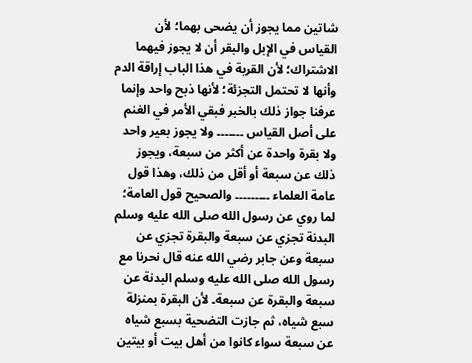شاتين مما يجوز أن يضحى بهما؛ لأن القياس في الإبل والبقر أن لا يجوز فيهما الاشتراك؛ لأن القربة في هذا الباب إراقة الدم وأنها لا تحتمل التجزئة؛ لأنها ذبح واحد وإنما عرفنا جواز ذلك بالخبر فبقي الأمر في الغنم على أصل القياس ۔۔۔۔۔۔۔ ولا يجوز بعير واحد ولا بقرة واحدة عن أكثر من سبعة، ويجوز ذلك عن سبعة أو أقل من ذلك، وهذا قول عامة العلماء ۔۔۔۔۔۔۔۔۔ والصحيح قول العامة؛ لما روي عن رسول الله صلى الله عليه وسلم البدنة تجزي عن سبعة والبقرة تجزي عن سبعة وعن جابر رضي الله عنه قال نحرنا مع رسول الله صلى الله عليه وسلم البدنة عن سبعة والبقرة عن سبعة۔ لأن البقرة بمنزلة سبع شياه، ثم جازت التضحية بسبع شياه عن سبعة سواء كانوا من أهل بيت أو بيتين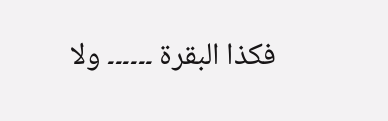فكذا البقرة ۔۔۔۔۔۔ ولا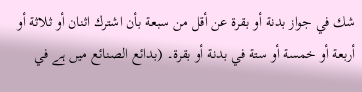شك في جواز بدنة أو بقرة عن أقل من سبعة بأن اشترك اثنان أو ثلاثة أو أربعة أو خمسة أو ستة في بدنة أو بقرة۔ (بدائع الصنائع میں ہے في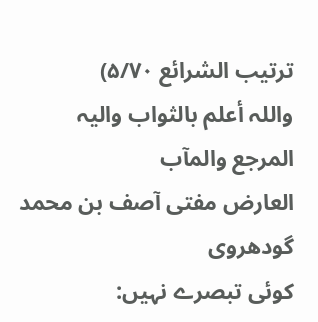ترتيب الشرائع ۵/۷۰)
واللہ أعلم بالثواب والیہ المرجع والمآب
العارض مفتی آصف بن محمد گودھروی
کوئی تبصرے نہیں: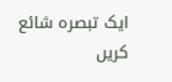ایک تبصرہ شائع کریں